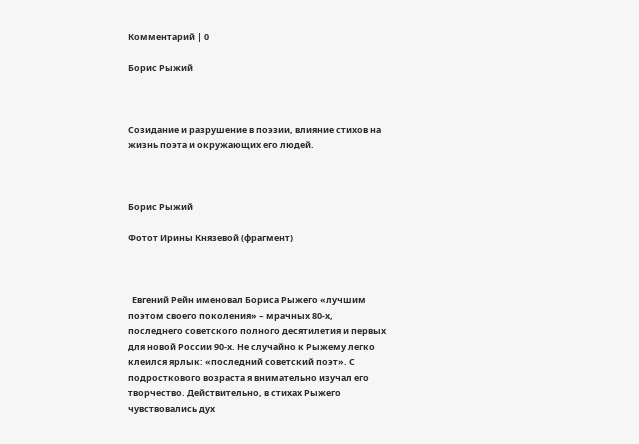Комментарий | 0

Борис Рыжий



Созидание и разрушение в поэзии, влияние стихов на жизнь поэта и окружающих его людей.



Борис Рыжий

Фотот Ирины Князевой (фрагмент)



  Евгений Рейн именовал Бориса Рыжего «лучшим поэтом своего поколения» – мрачных 80-х, последнего советского полного десятилетия и первых для новой России 90-х. Не случайно к Рыжему легко клеился ярлык: «последний советский поэт». С подросткового возраста я внимательно изучал его творчество. Действительно, в стихах Рыжего чувствовались дух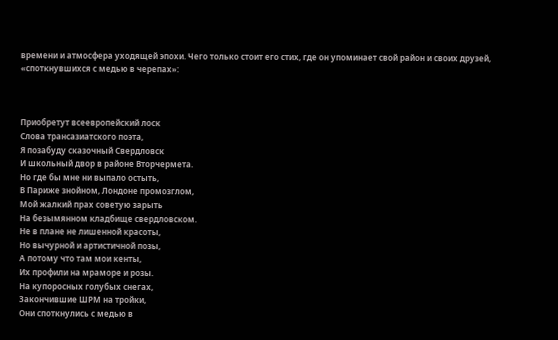времени и атмосфера уходящей эпохи. Чего только стоит его стих, где он упоминает свой район и своих друзей, «споткнувшихся с медью в черепах»:



Приобретут всеевропейский лоск
Слова трансазиатского поэта,
Я позабуду сказочный Свердловск
И школьный двор в районе Вторчермета.
Но где бы мне ни выпало остыть,
В Париже знойном, Лондоне промозглом,
Мой жалкий прах советую зарыть
На безымянном кладбище свердловском.
Не в плане не лишенной красоты,
Но вычурной и артистичной позы,
А потому что там мои кенты,
Их профили на мраморе и розы.
На купоросных голубых снегах,
Закончившие ШРМ на тройки,
Они споткнулись с медью в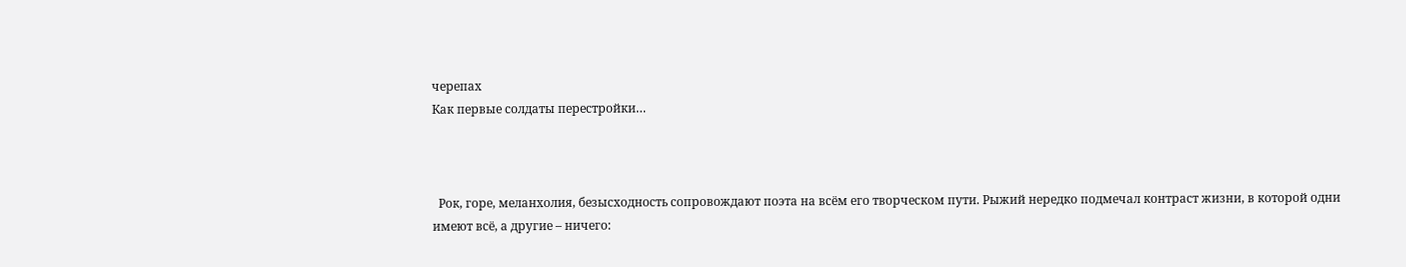черепах
Как первые солдаты перестройки…



  Рок, горе, меланхолия, безысходность сопровождают поэта на всём его творческом пути. Рыжий нередко подмечал контраст жизни, в которой одни имеют всё, а другие – ничего: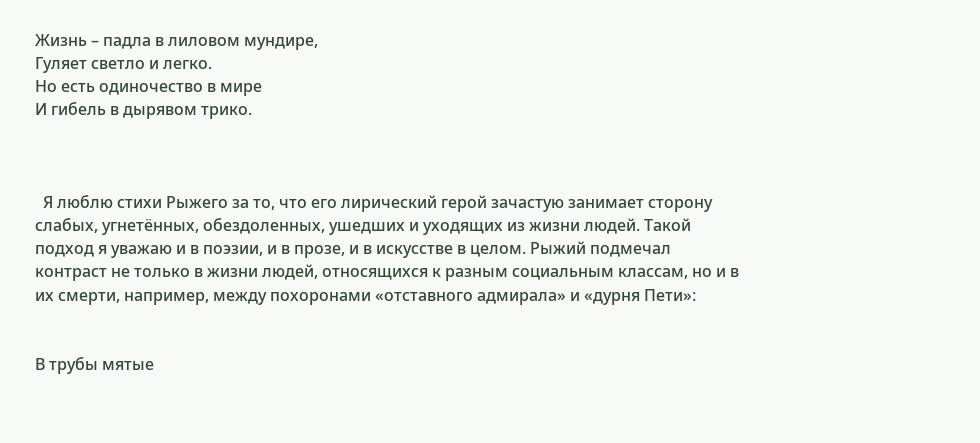Жизнь – падла в лиловом мундире,
Гуляет светло и легко.
Но есть одиночество в мире
И гибель в дырявом трико.



  Я люблю стихи Рыжего за то, что его лирический герой зачастую занимает сторону слабых, угнетённых, обездоленных, ушедших и уходящих из жизни людей. Такой подход я уважаю и в поэзии, и в прозе, и в искусстве в целом. Рыжий подмечал контраст не только в жизни людей, относящихся к разным социальным классам, но и в их смерти, например, между похоронами «отставного адмирала» и «дурня Пети»:


В трубы мятые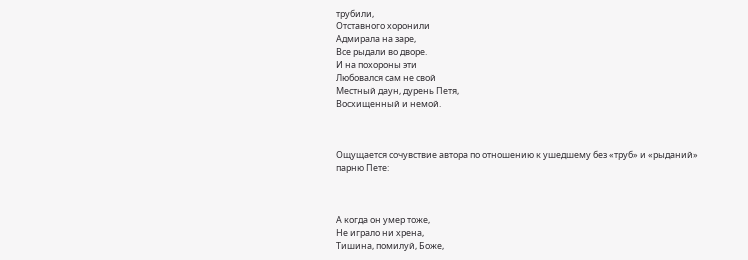трубили,
Отставного хоронили
Адмирала на заре,
Все рыдали во дворе.
И на похороны эти
Любовался сам не свой
Местный даун, дурень Петя,
Восхищенный и немой.



Ощущается сочувствие автора по отношению к ушедшему без «труб» и «рыданий» парню Пете:



А когда он умер тоже,
Не играло ни хрена,
Тишина, помилуй, Боже,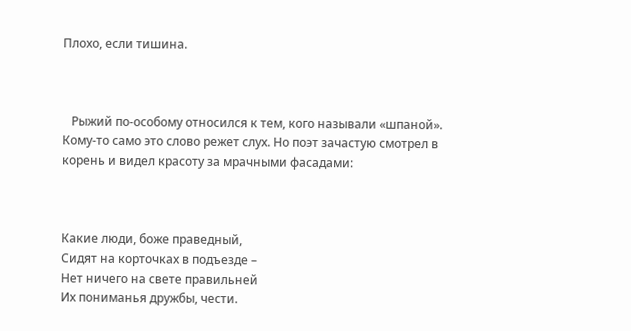Плохо, если тишина.



   Рыжий по-особому относился к тем, кого называли «шпаной». Кому-то само это слово режет слух. Но поэт зачастую смотрел в корень и видел красоту за мрачными фасадами:



Какие люди, боже праведный,
Сидят на корточках в подъезде –
Нет ничего на свете правильней
Их пониманья дружбы, чести.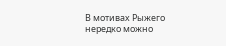В мотивах Рыжего нередко можно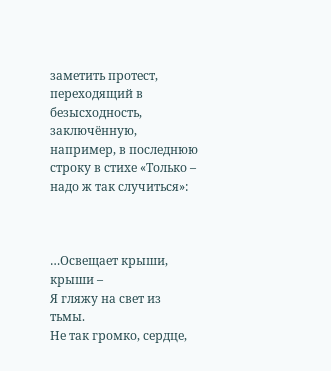заметить протест, переходящий в безысходность, заключённую, например, в последнюю строку в стихе «Только – надо ж так случиться»:



…Освещает крыши, крыши –
Я гляжу на свет из тьмы.
Не так громко, сердце,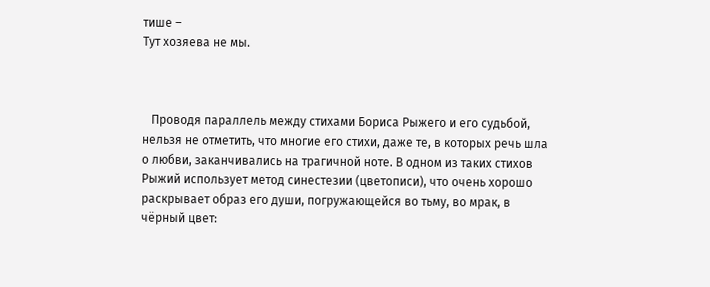тише –
Тут хозяева не мы.



   Проводя параллель между стихами Бориса Рыжего и его судьбой, нельзя не отметить, что многие его стихи, даже те, в которых речь шла о любви, заканчивались на трагичной ноте. В одном из таких стихов Рыжий использует метод синестезии (цветописи), что очень хорошо раскрывает образ его души, погружающейся во тьму, во мрак, в чёрный цвет: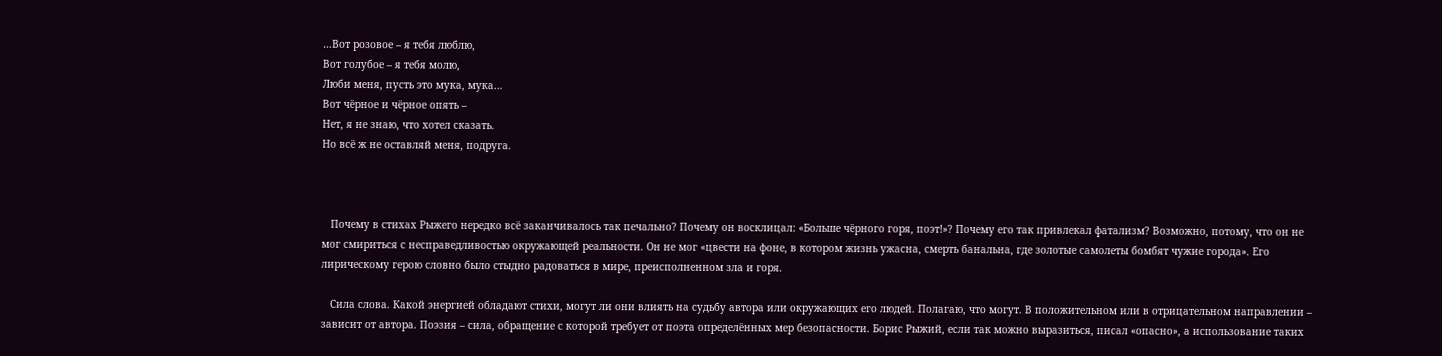…Вот розовое – я тебя люблю,
Вот голубое – я тебя молю,
Люби меня, пусть это мука, мука…
Вот чёрное и чёрное опять –
Нет, я не знаю, что хотел сказать.
Но всё ж не оставляй меня, подруга.



   Почему в стихах Рыжего нередко всё заканчивалось так печально? Почему он восклицал: «Больше чёрного горя, поэт!»? Почему его так привлекал фатализм? Возможно, потому, что он не мог смириться с несправедливостью окружающей реальности. Он не мог «цвести на фоне, в котором жизнь ужасна, смерть банальна, где золотые самолеты бомбят чужие города». Его лирическому герою словно было стыдно радоваться в мире, преисполненном зла и горя.

   Сила слова. Какой энергией обладают стихи, могут ли они влиять на судьбу автора или окружающих его людей. Полагаю, что могут. В положительном или в отрицательном направлении – зависит от автора. Поэзия – сила, обращение с которой требует от поэта определённых мер безопасности. Борис Рыжий, если так можно выразиться, писал «опасно», а использование таких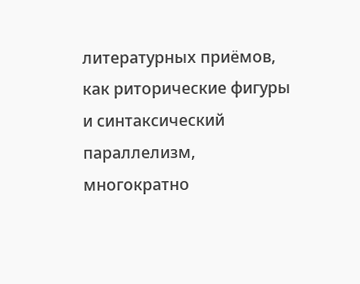литературных приёмов, как риторические фигуры и синтаксический параллелизм, многократно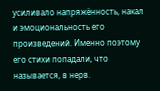усиливало напряжённость, накал и эмоциональность его произведений. Именно поэтому его стихи попадали, что называется, в нерв.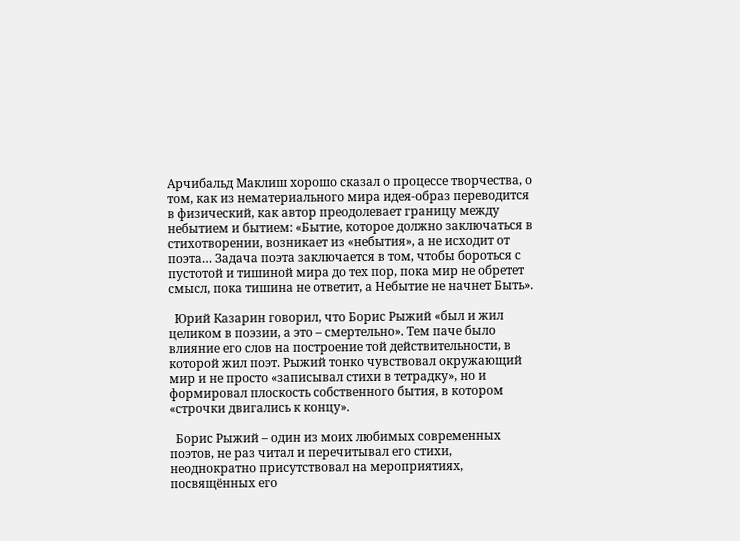Арчибальд Маклиш хорошо сказал о процессе творчества, о том, как из нематериального мира идея-образ переводится в физический, как автор преодолевает границу между небытием и бытием: «Бытие, которое должно заключаться в стихотворении, возникает из «небытия», а не исходит от поэта… Задача поэта заключается в том, чтобы бороться с пустотой и тишиной мира до тех пор, пока мир не обретет смысл, пока тишина не ответит, а Небытие не начнет Быть».

  Юрий Казарин говорил, что Борис Рыжий «был и жил целиком в поэзии, а это – смертельно». Тем паче было влияние его слов на построение той действительности, в которой жил поэт. Рыжий тонко чувствовал окружающий мир и не просто «записывал стихи в тетрадку», но и формировал плоскость собственного бытия, в котором «строчки двигались к концу».

  Борис Рыжий – один из моих любимых современных поэтов, не раз читал и перечитывал его стихи, неоднократно присутствовал на мероприятиях, посвящённых его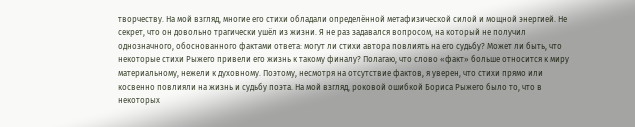творчеству. На мой взгляд, многие его стихи обладали определённой метафизической силой и мощной энергией. Не секрет, что он довольно трагически ушёл из жизни. Я не раз задавался вопросом, на который не получил однозначного, обоснованного фактами ответа: могут ли стихи автора повлиять на его судьбу? Может ли быть, что некоторые стихи Рыжего привели его жизнь к такому финалу? Полагаю, что слово «факт» больше относится к миру материальному, нежели к духовному. Поэтому, несмотря на отсутствие фактов, я уверен, что стихи прямо или косвенно повлияли на жизнь и судьбу поэта. На мой взгляд, роковой ошибкой Бориса Рыжего было то, что в некоторых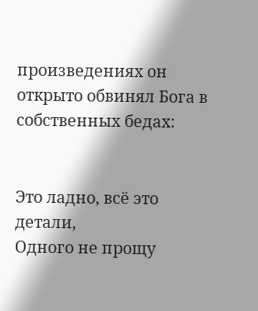произведениях он открыто обвинял Бога в собственных бедах:


Это ладно, всё это детали,
Одного не прощу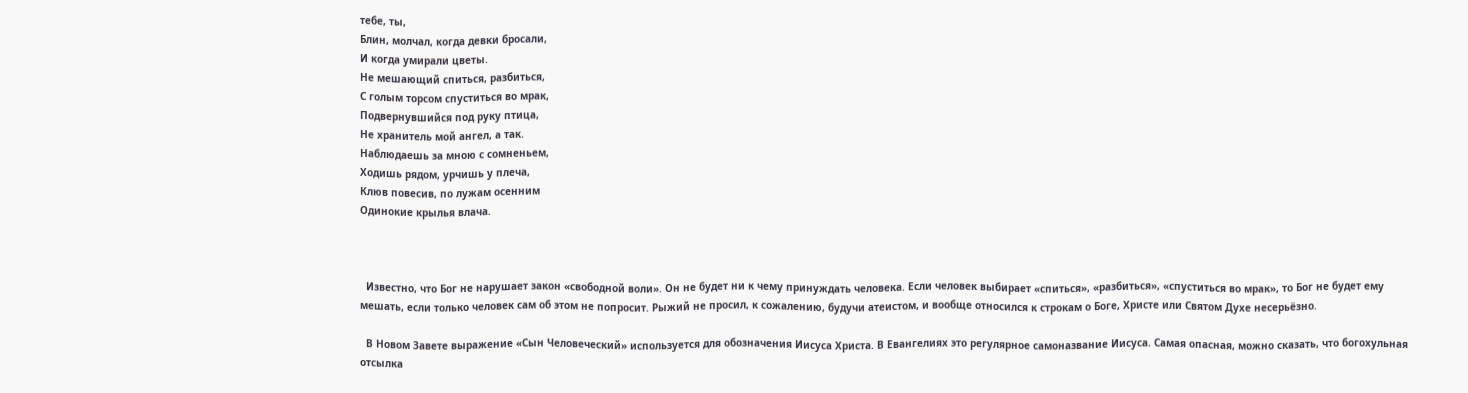тебе, ты,
Блин, молчал, когда девки бросали,
И когда умирали цветы.
Не мешающий спиться, разбиться,
С голым торсом спуститься во мрак,
Подвернувшийся под руку птица,
Не хранитель мой ангел, а так.
Наблюдаешь за мною с сомненьем,
Ходишь рядом, урчишь у плеча,
Клюв повесив, по лужам осенним
Одинокие крылья влача.



  Известно, что Бог не нарушает закон «свободной воли». Он не будет ни к чему принуждать человека. Если человек выбирает «спиться», «разбиться», «спуститься во мрак», то Бог не будет ему мешать, если только человек сам об этом не попросит. Рыжий не просил, к сожалению, будучи атеистом, и вообще относился к строкам о Боге, Христе или Святом Духе несерьёзно.

  В Новом Завете выражение «Сын Человеческий» используется для обозначения Иисуса Христа. В Евангелиях это регулярное самоназвание Иисуса. Самая опасная, можно сказать, что богохульная отсылка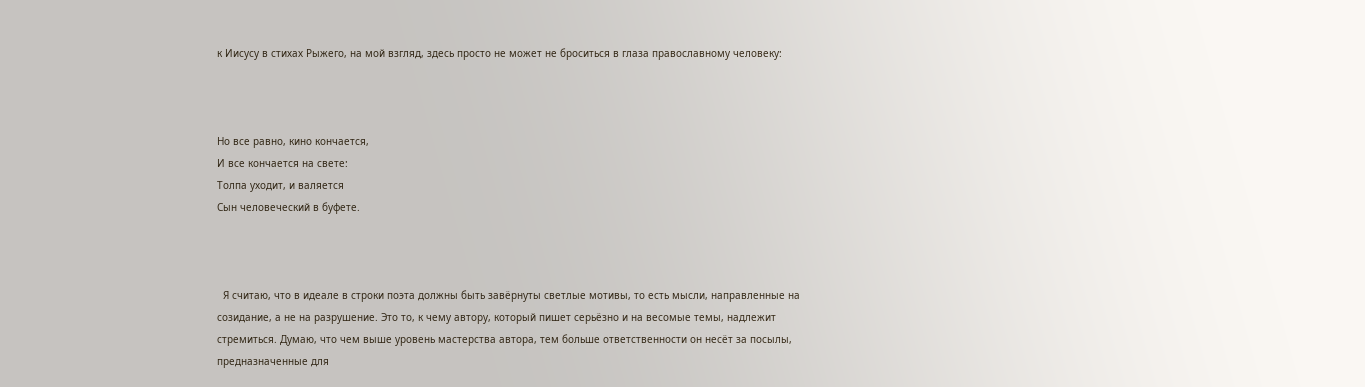к Иисусу в стихах Рыжего, на мой взгляд, здесь просто не может не броситься в глаза православному человеку:



Но все равно, кино кончается,
И все кончается на свете:
Толпа уходит, и валяется
Сын человеческий в буфете.



  Я считаю, что в идеале в строки поэта должны быть завёрнуты светлые мотивы, то есть мысли, направленные на созидание, а не на разрушение. Это то, к чему автору, который пишет серьёзно и на весомые темы, надлежит стремиться. Думаю, что чем выше уровень мастерства автора, тем больше ответственности он несёт за посылы, предназначенные для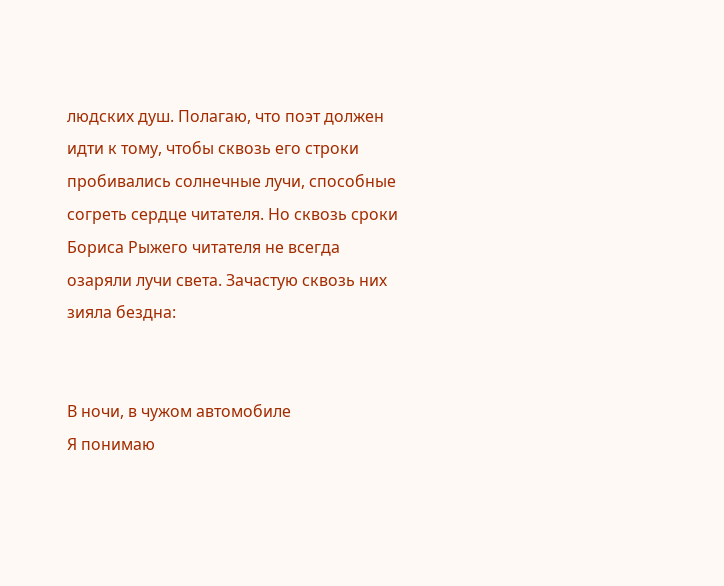людских душ. Полагаю, что поэт должен идти к тому, чтобы сквозь его строки пробивались солнечные лучи, способные согреть сердце читателя. Но сквозь сроки Бориса Рыжего читателя не всегда озаряли лучи света. Зачастую сквозь них зияла бездна:


В ночи, в чужом автомобиле
Я понимаю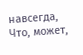навсегда,
Что, может,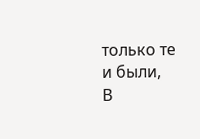только те и были,
В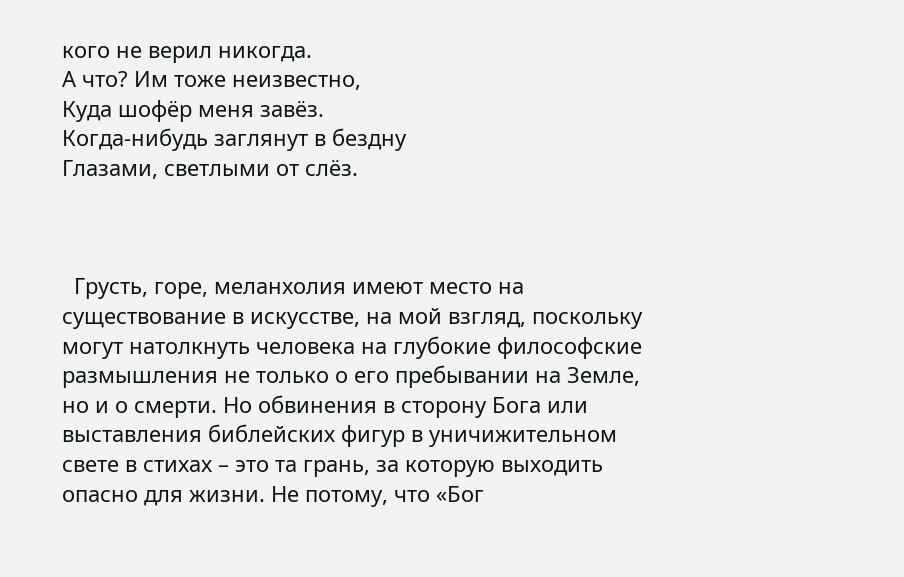кого не верил никогда.
А что? Им тоже неизвестно,
Куда шофёр меня завёз.
Когда-нибудь заглянут в бездну
Глазами, светлыми от слёз.



  Грусть, горе, меланхолия имеют место на существование в искусстве, на мой взгляд, поскольку могут натолкнуть человека на глубокие философские размышления не только о его пребывании на Земле, но и о смерти. Но обвинения в сторону Бога или выставления библейских фигур в уничижительном свете в стихах – это та грань, за которую выходить опасно для жизни. Не потому, что «Бог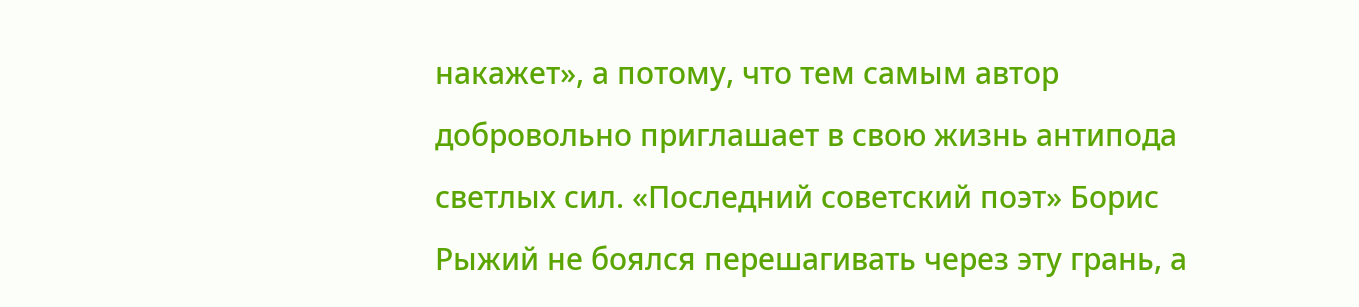накажет», а потому, что тем самым автор добровольно приглашает в свою жизнь антипода светлых сил. «Последний советский поэт» Борис Рыжий не боялся перешагивать через эту грань, а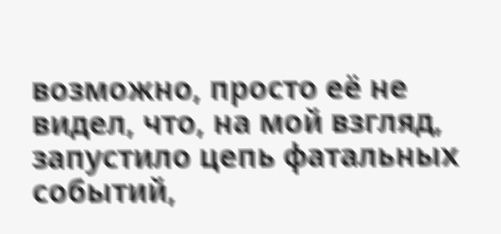возможно, просто её не видел, что, на мой взгляд, запустило цепь фатальных событий,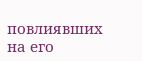повлиявших на его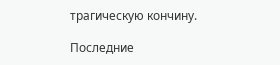трагическую кончину.

Последние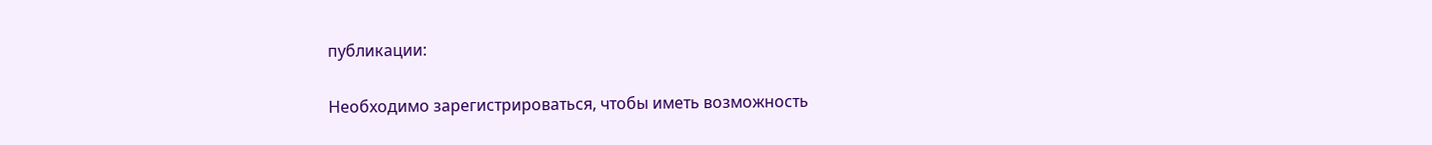публикации:

Необходимо зарегистрироваться, чтобы иметь возможность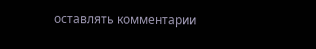оставлять комментарии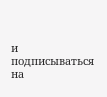и подписываться на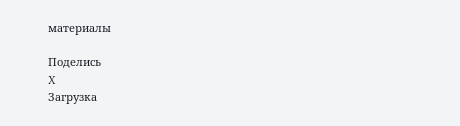материалы

Поделись
X
Загрузка